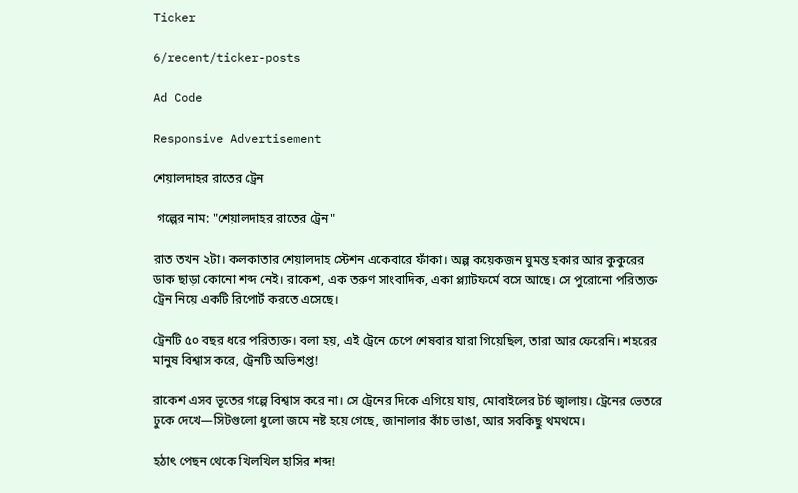Ticker

6/recent/ticker-posts

Ad Code

Responsive Advertisement

শেয়ালদাহর রাতের ট্রেন

 গল্পের নাম: "শেয়ালদাহর রাতের ট্রেন"

রাত তখন ২টা। কলকাতার শেয়ালদাহ স্টেশন একেবারে ফাঁকা। অল্প কয়েকজন ঘুমন্ত হকার আর কুকুরের ডাক ছাড়া কোনো শব্দ নেই। রাকেশ, এক তরুণ সাংবাদিক, একা প্ল্যাটফর্মে বসে আছে। সে পুরোনো পরিত্যক্ত ট্রেন নিয়ে একটি রিপোর্ট করতে এসেছে।

ট্রেনটি ৫০ বছর ধরে পরিত্যক্ত। বলা হয়, এই ট্রেনে চেপে শেষবার যারা গিয়েছিল, তারা আর ফেরেনি। শহরের মানুষ বিশ্বাস করে, ট্রেনটি অভিশপ্ত!

রাকেশ এসব ভূতের গল্পে বিশ্বাস করে না। সে ট্রেনের দিকে এগিয়ে যায়, মোবাইলের টর্চ জ্বালায়। ট্রেনের ভেতরে ঢুকে দেখে—সিটগুলো ধুলো জমে নষ্ট হয়ে গেছে, জানালার কাঁচ ভাঙা, আর সবকিছু থমথমে।

হঠাৎ পেছন থেকে খিলখিল হাসির শব্দ!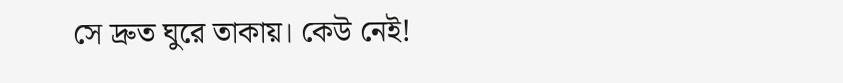সে দ্রুত ঘুরে তাকায়। কেউ নেই!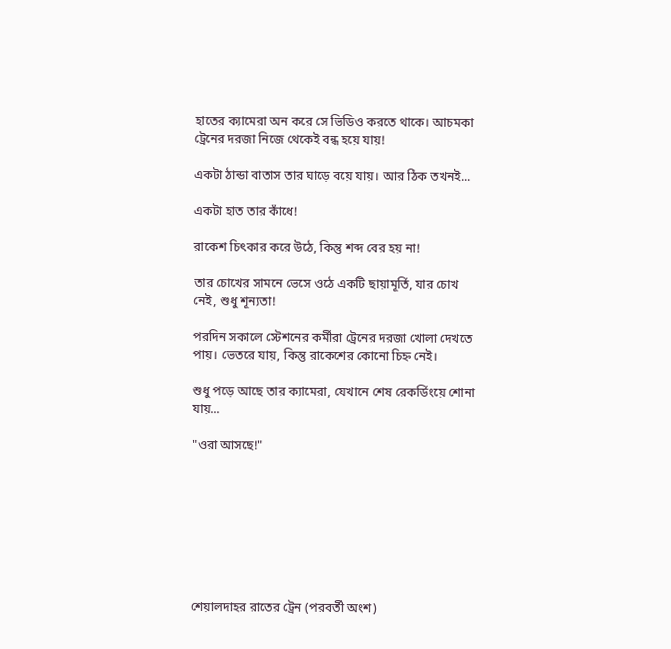হাতের ক্যামেরা অন করে সে ভিডিও করতে থাকে। আচমকা ট্রেনের দরজা নিজে থেকেই বন্ধ হয়ে যায়!

একটা ঠান্ডা বাতাস তার ঘাড়ে বয়ে যায়। আর ঠিক তখনই...

একটা হাত তার কাঁধে!

রাকেশ চিৎকার করে উঠে, কিন্তু শব্দ বের হয় না!

তার চোখের সামনে ভেসে ওঠে একটি ছায়ামূর্তি, যার চোখ নেই, শুধু শূন্যতা!

পরদিন সকালে স্টেশনের কর্মীরা ট্রেনের দরজা খোলা দেখতে পায়। ভেতরে যায়, কিন্তু রাকেশের কোনো চিহ্ন নেই।

শুধু পড়ে আছে তার ক্যামেরা, যেখানে শেষ রেকর্ডিংয়ে শোনা যায়...

"ওরা আসছে!"








শেয়ালদাহর রাতের ট্রেন (পরবর্তী অংশ)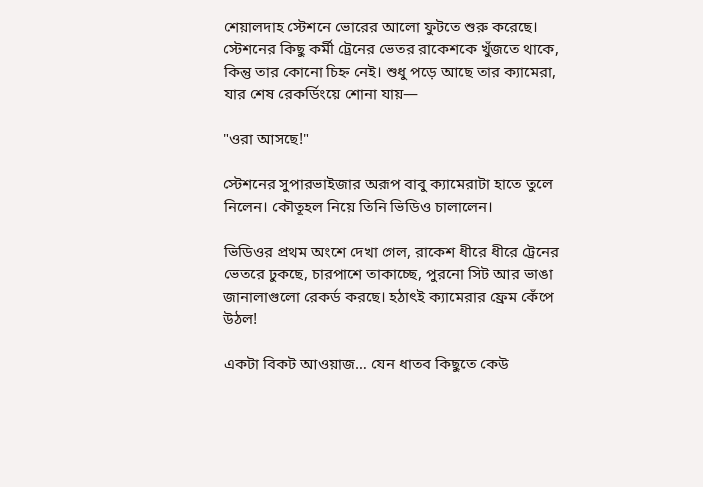শেয়ালদাহ স্টেশনে ভোরের আলো ফুটতে শুরু করেছে। স্টেশনের কিছু কর্মী ট্রেনের ভেতর রাকেশকে খুঁজতে থাকে, কিন্তু তার কোনো চিহ্ন নেই। শুধু পড়ে আছে তার ক্যামেরা, যার শেষ রেকর্ডিংয়ে শোনা যায়—

"ওরা আসছে!"

স্টেশনের সুপারভাইজার অরূপ বাবু ক্যামেরাটা হাতে তুলে নিলেন। কৌতূহল নিয়ে তিনি ভিডিও চালালেন।

ভিডিওর প্রথম অংশে দেখা গেল, রাকেশ ধীরে ধীরে ট্রেনের ভেতরে ঢুকছে, চারপাশে তাকাচ্ছে, পুরনো সিট আর ভাঙা জানালাগুলো রেকর্ড করছে। হঠাৎই ক্যামেরার ফ্রেম কেঁপে উঠল!

একটা বিকট আওয়াজ… যেন ধাতব কিছুতে কেউ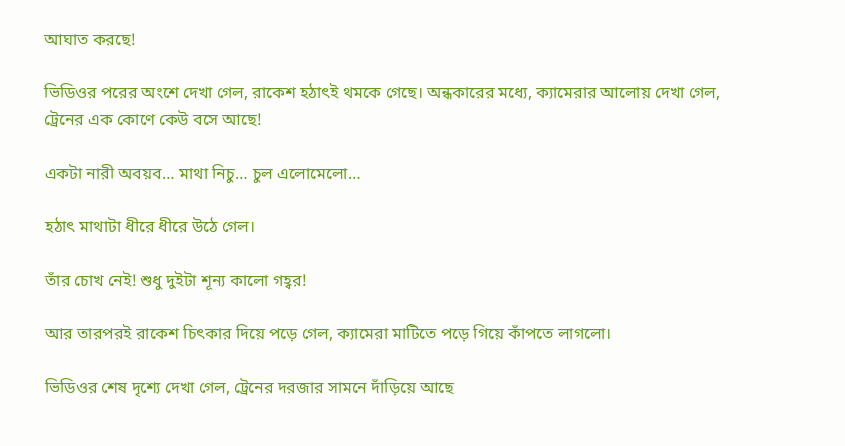আঘাত করছে!

ভিডিওর পরের অংশে দেখা গেল, রাকেশ হঠাৎই থমকে গেছে। অন্ধকারের মধ্যে, ক্যামেরার আলোয় দেখা গেল, ট্রেনের এক কোণে কেউ বসে আছে!

একটা নারী অবয়ব… মাথা নিচু… চুল এলোমেলো…

হঠাৎ মাথাটা ধীরে ধীরে উঠে গেল।

তাঁর চোখ নেই! শুধু দুইটা শূন্য কালো গহ্বর!

আর তারপরই রাকেশ চিৎকার দিয়ে পড়ে গেল, ক্যামেরা মাটিতে পড়ে গিয়ে কাঁপতে লাগলো।

ভিডিওর শেষ দৃশ্যে দেখা গেল, ট্রেনের দরজার সামনে দাঁড়িয়ে আছে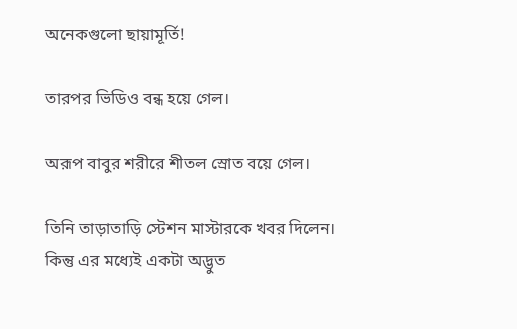অনেকগুলো ছায়ামূর্তি!

তারপর ভিডিও বন্ধ হয়ে গেল।

অরূপ বাবুর শরীরে শীতল স্রোত বয়ে গেল।

তিনি তাড়াতাড়ি স্টেশন মাস্টারকে খবর দিলেন। কিন্তু এর মধ্যেই একটা অদ্ভুত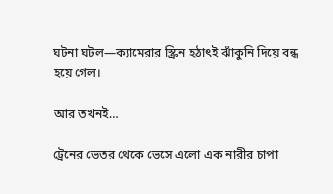ঘটনা ঘটল—ক্যামেরার স্ক্রিন হঠাৎই ঝাঁকুনি দিয়ে বন্ধ হয়ে গেল।

আর তখনই…

ট্রেনের ভেতর থেকে ভেসে এলো এক নারীর চাপা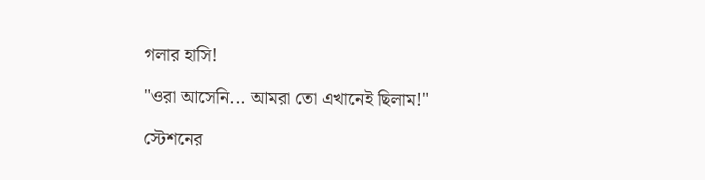গলার হাসি!

"ওরা আসেনি... আমরা তো এখানেই ছিলাম!"

স্টেশনের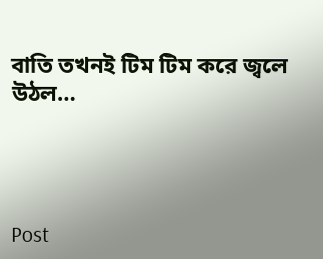বাতি তখনই টিম টিম করে জ্বলে উঠল…




Post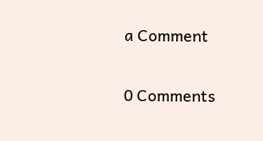a Comment

0 Comments